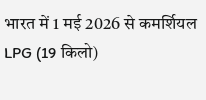भारत में 1 मई 2026 से कमर्शियल LPG (19 किलो)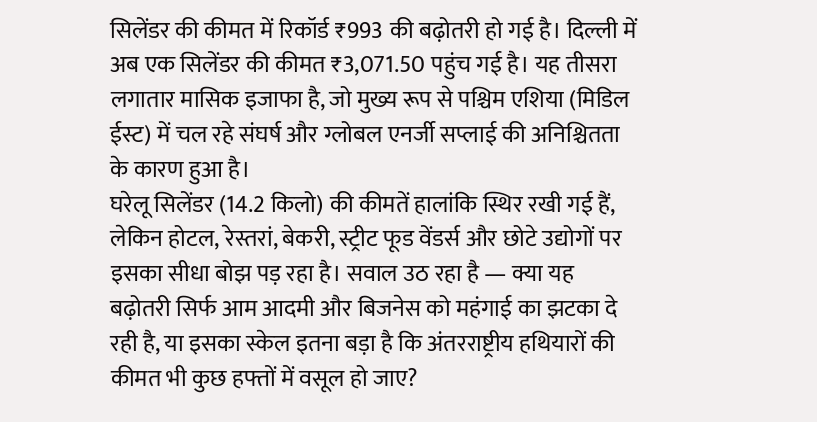सिलेंडर की कीमत में रिकॉर्ड ₹993 की बढ़ोतरी हो गई है। दिल्ली में अब एक सिलेंडर की कीमत ₹3,071.50 पहुंच गई है। यह तीसरा लगातार मासिक इजाफा है, जो मुख्य रूप से पश्चिम एशिया (मिडिल ईस्ट) में चल रहे संघर्ष और ग्लोबल एनर्जी सप्लाई की अनिश्चितता के कारण हुआ है।
घरेलू सिलेंडर (14.2 किलो) की कीमतें हालांकि स्थिर रखी गई हैं, लेकिन होटल, रेस्तरां, बेकरी, स्ट्रीट फूड वेंडर्स और छोटे उद्योगों पर इसका सीधा बोझ पड़ रहा है। सवाल उठ रहा है — क्या यह बढ़ोतरी सिर्फ आम आदमी और बिजनेस को महंगाई का झटका दे रही है, या इसका स्केल इतना बड़ा है कि अंतरराष्ट्रीय हथियारों की कीमत भी कुछ हफ्तों में वसूल हो जाए?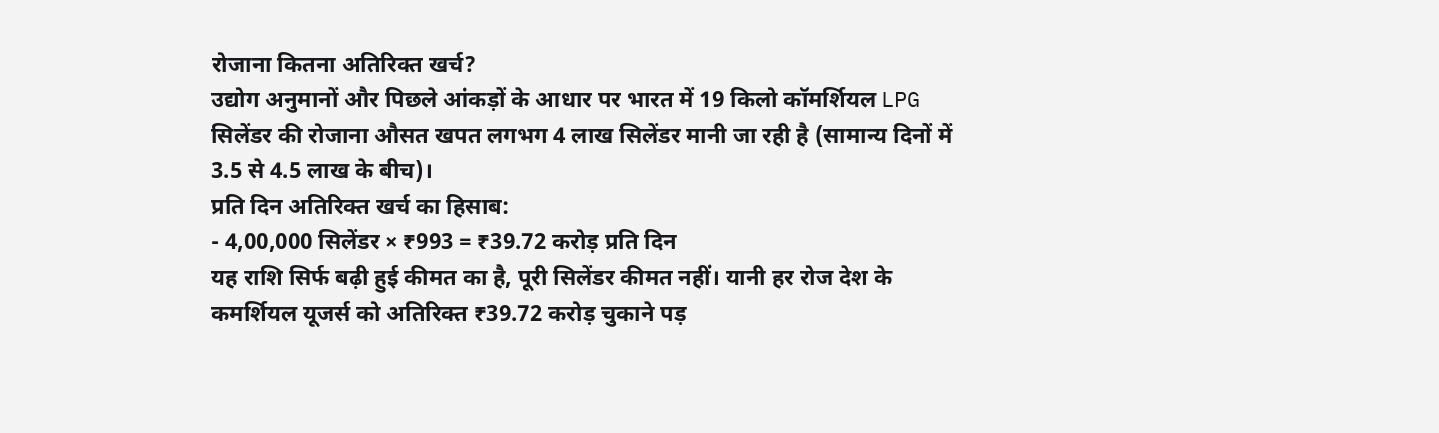रोजाना कितना अतिरिक्त खर्च?
उद्योग अनुमानों और पिछले आंकड़ों के आधार पर भारत में 19 किलो कॉमर्शियल LPG सिलेंडर की रोजाना औसत खपत लगभग 4 लाख सिलेंडर मानी जा रही है (सामान्य दिनों में 3.5 से 4.5 लाख के बीच)।
प्रति दिन अतिरिक्त खर्च का हिसाब:
- 4,00,000 सिलेंडर × ₹993 = ₹39.72 करोड़ प्रति दिन
यह राशि सिर्फ बढ़ी हुई कीमत का है, पूरी सिलेंडर कीमत नहीं। यानी हर रोज देश के कमर्शियल यूजर्स को अतिरिक्त ₹39.72 करोड़ चुकाने पड़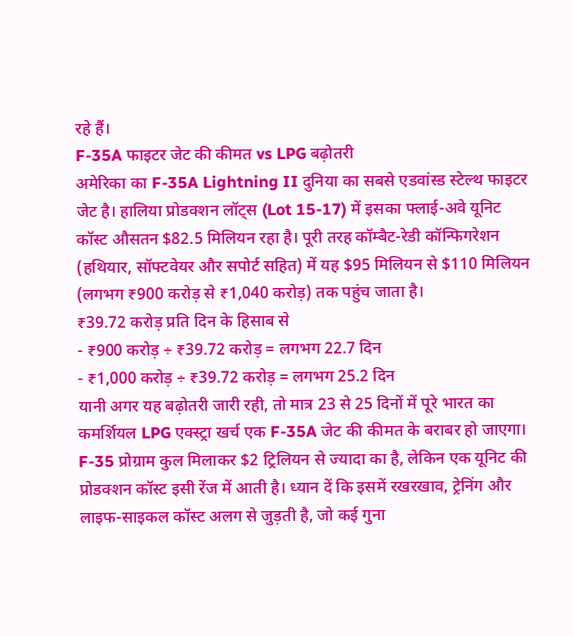रहे हैं।
F-35A फाइटर जेट की कीमत vs LPG बढ़ोतरी
अमेरिका का F-35A Lightning II दुनिया का सबसे एडवांस्ड स्टेल्थ फाइटर जेट है। हालिया प्रोडक्शन लॉट्स (Lot 15-17) में इसका फ्लाई-अवे यूनिट कॉस्ट औसतन $82.5 मिलियन रहा है। पूरी तरह कॉम्बैट-रेडी कॉन्फिगरेशन (हथियार, सॉफ्टवेयर और सपोर्ट सहित) में यह $95 मिलियन से $110 मिलियन (लगभग ₹900 करोड़ से ₹1,040 करोड़) तक पहुंच जाता है।
₹39.72 करोड़ प्रति दिन के हिसाब से
- ₹900 करोड़ ÷ ₹39.72 करोड़ = लगभग 22.7 दिन
- ₹1,000 करोड़ ÷ ₹39.72 करोड़ = लगभग 25.2 दिन
यानी अगर यह बढ़ोतरी जारी रही, तो मात्र 23 से 25 दिनों में पूरे भारत का कमर्शियल LPG एक्स्ट्रा खर्च एक F-35A जेट की कीमत के बराबर हो जाएगा।
F-35 प्रोग्राम कुल मिलाकर $2 ट्रिलियन से ज्यादा का है, लेकिन एक यूनिट की प्रोडक्शन कॉस्ट इसी रेंज में आती है। ध्यान दें कि इसमें रखरखाव, ट्रेनिंग और लाइफ-साइकल कॉस्ट अलग से जुड़ती है, जो कई गुना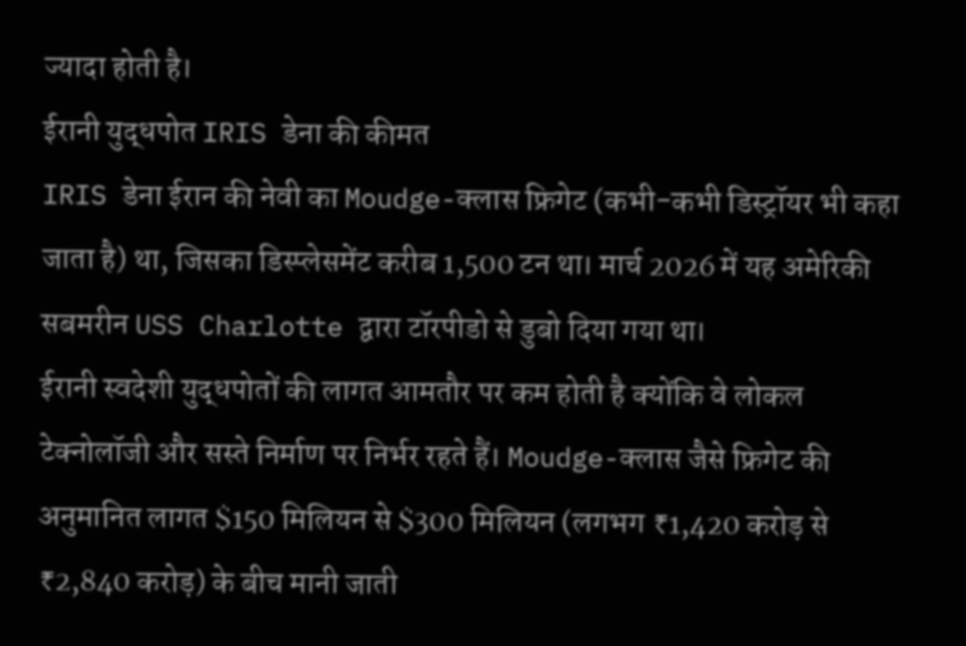ज्यादा होती है।
ईरानी युद्धपोत IRIS डेना की कीमत
IRIS डेना ईरान की नेवी का Moudge-क्लास फ्रिगेट (कभी-कभी डिस्ट्रॉयर भी कहा जाता है) था, जिसका डिस्प्लेसमेंट करीब 1,500 टन था। मार्च 2026 में यह अमेरिकी सबमरीन USS Charlotte द्वारा टॉरपीडो से डुबो दिया गया था।
ईरानी स्वदेशी युद्धपोतों की लागत आमतौर पर कम होती है क्योंकि वे लोकल टेक्नोलॉजी और सस्ते निर्माण पर निर्भर रहते हैं। Moudge-क्लास जैसे फ्रिगेट की अनुमानित लागत $150 मिलियन से $300 मिलियन (लगभग ₹1,420 करोड़ से ₹2,840 करोड़) के बीच मानी जाती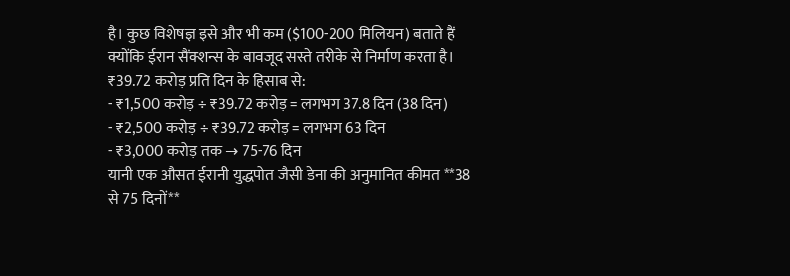है। कुछ विशेषज्ञ इसे और भी कम ($100-200 मिलियन) बताते हैं क्योंकि ईरान सैंक्शन्स के बावजूद सस्ते तरीके से निर्माण करता है।
₹39.72 करोड़ प्रति दिन के हिसाब से:
- ₹1,500 करोड़ ÷ ₹39.72 करोड़ = लगभग 37.8 दिन (38 दिन)
- ₹2,500 करोड़ ÷ ₹39.72 करोड़ = लगभग 63 दिन
- ₹3,000 करोड़ तक → 75-76 दिन
यानी एक औसत ईरानी युद्धपोत जैसी डेना की अनुमानित कीमत **38 से 75 दिनों**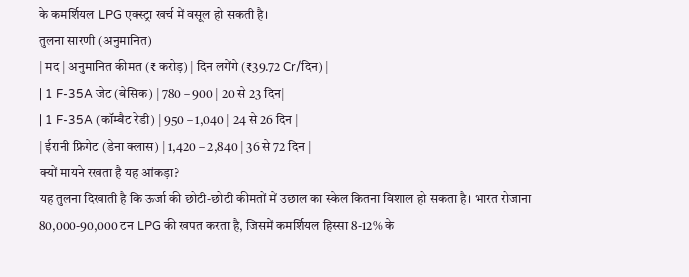के कमर्शियल LPG एक्स्ट्रा खर्च में वसूल हो सकती है।
तुलना सारणी (अनुमानित)
| मद | अनुमानित कीमत (₹ करोड़) | दिन लगेंगे (₹39.72 Cr/दिन) |
| 1 F-35A जेट (बेसिक) | 780 – 900 | 20 से 23 दिन|
| 1 F-35A (कॉम्बैट रेडी) | 950 – 1,040 | 24 से 26 दिन |
| ईरानी फ्रिगेट (डेना क्लास) | 1,420 – 2,840 | 36 से 72 दिन |
क्यों मायने रखता है यह आंकड़ा?
यह तुलना दिखाती है कि ऊर्जा की छोटी-छोटी कीमतों में उछाल का स्केल कितना विशाल हो सकता है। भारत रोजाना 80,000-90,000 टन LPG की खपत करता है, जिसमें कमर्शियल हिस्सा 8-12% के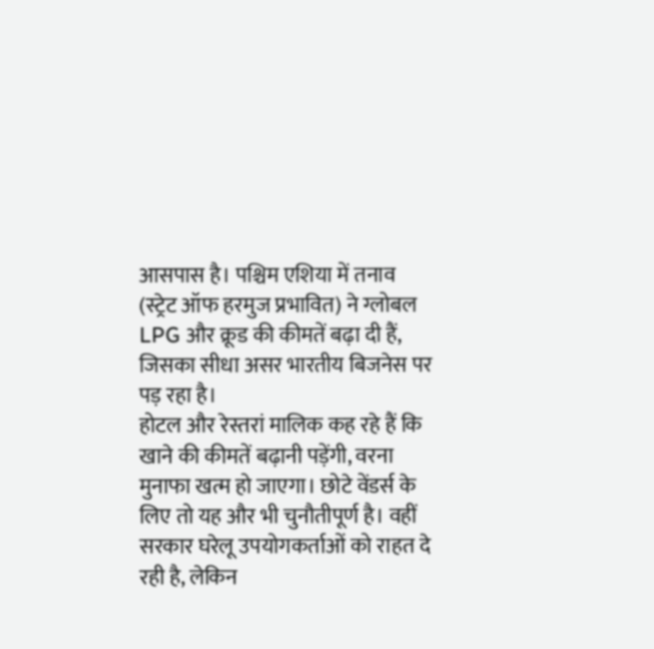आसपास है। पश्चिम एशिया में तनाव (स्ट्रेट ऑफ हरमुज प्रभावित) ने ग्लोबल LPG और क्रूड की कीमतें बढ़ा दी हैं, जिसका सीधा असर भारतीय बिजनेस पर पड़ रहा है।
होटल और रेस्तरां मालिक कह रहे हैं कि खाने की कीमतें बढ़ानी पड़ेंगी, वरना मुनाफा खत्म हो जाएगा। छोटे वेंडर्स के लिए तो यह और भी चुनौतीपूर्ण है। वहीं सरकार घरेलू उपयोगकर्ताओं को राहत दे रही है, लेकिन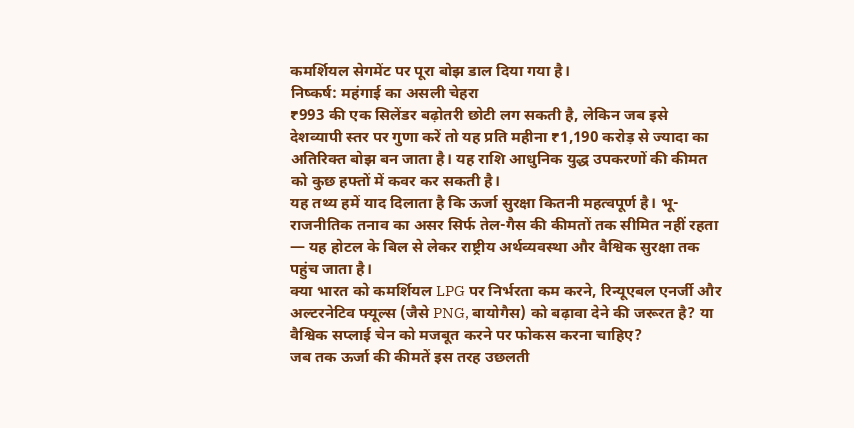कमर्शियल सेगमेंट पर पूरा बोझ डाल दिया गया है।
निष्कर्ष: महंगाई का असली चेहरा
₹993 की एक सिलेंडर बढ़ोतरी छोटी लग सकती है, लेकिन जब इसे देशव्यापी स्तर पर गुणा करें तो यह प्रति महीना ₹1,190 करोड़ से ज्यादा का अतिरिक्त बोझ बन जाता है। यह राशि आधुनिक युद्ध उपकरणों की कीमत को कुछ हफ्तों में कवर कर सकती है।
यह तथ्य हमें याद दिलाता है कि ऊर्जा सुरक्षा कितनी महत्वपूर्ण है। भू-राजनीतिक तनाव का असर सिर्फ तेल-गैस की कीमतों तक सीमित नहीं रहता — यह होटल के बिल से लेकर राष्ट्रीय अर्थव्यवस्था और वैश्विक सुरक्षा तक पहुंच जाता है।
क्या भारत को कमर्शियल LPG पर निर्भरता कम करने, रिन्यूएबल एनर्जी और अल्टरनेटिव फ्यूल्स (जैसे PNG, बायोगैस) को बढ़ावा देने की जरूरत है? या वैश्विक सप्लाई चेन को मजबूत करने पर फोकस करना चाहिए?
जब तक ऊर्जा की कीमतें इस तरह उछलती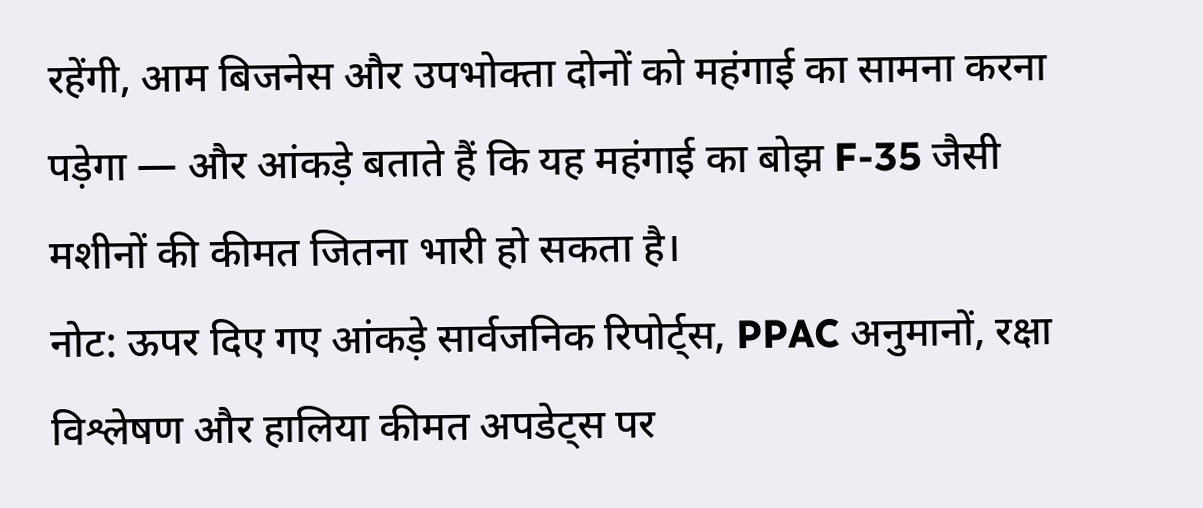रहेंगी, आम बिजनेस और उपभोक्ता दोनों को महंगाई का सामना करना पड़ेगा — और आंकड़े बताते हैं कि यह महंगाई का बोझ F-35 जैसी मशीनों की कीमत जितना भारी हो सकता है।
नोट: ऊपर दिए गए आंकड़े सार्वजनिक रिपोर्ट्स, PPAC अनुमानों, रक्षा विश्लेषण और हालिया कीमत अपडेट्स पर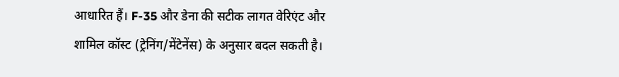आधारित हैं। F-35 और डेना की सटीक लागत वेरिएंट और शामिल कॉस्ट (ट्रेनिंग/मेंटेनेंस) के अनुसार बदल सकती है।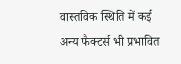वास्तविक स्थिति में कई अन्य फैक्टर्स भी प्रभावित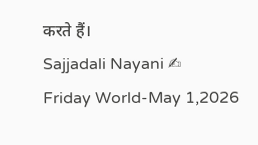करते हैं।
Sajjadali Nayani ✍
Friday World-May 1,2026